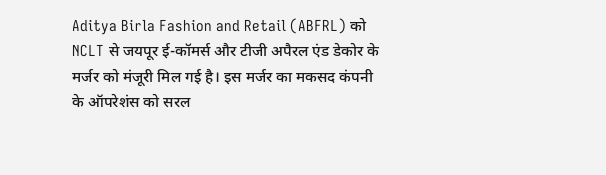Aditya Birla Fashion and Retail (ABFRL) को NCLT से जयपूर ई-कॉमर्स और टीजी अपैरल एंड डेकोर के मर्जर को मंजूरी मिल गई है। इस मर्जर का मकसद कंपनी के ऑपरेशंस को सरल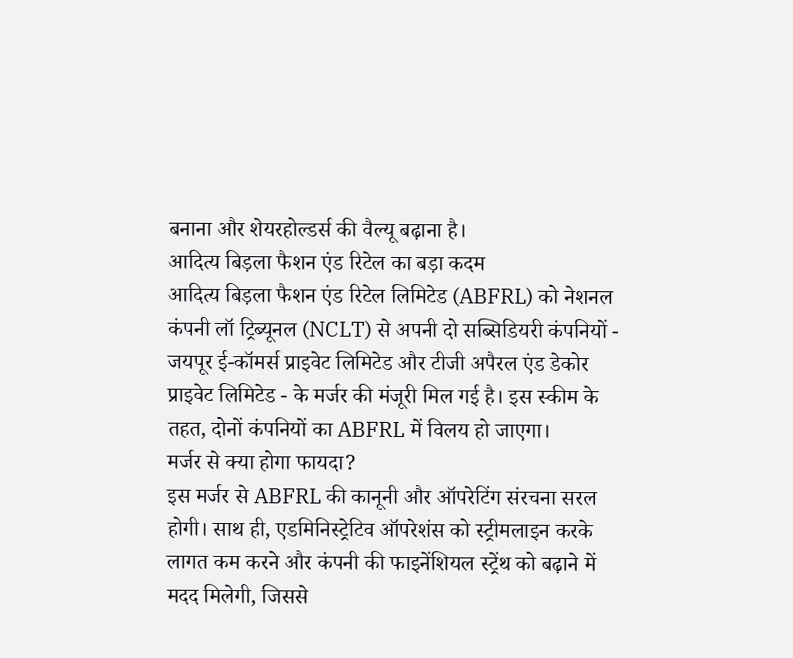बनाना और शेयरहोल्डर्स की वैल्यू बढ़ाना है।
आदित्य बिड़ला फैशन एंड रिटेल का बड़ा कदम
आदित्य बिड़ला फैशन एंड रिटेल लिमिटेड (ABFRL) को नेशनल कंपनी लॉ ट्रिब्यूनल (NCLT) से अपनी दो सब्सिडियरी कंपनियों - जयपूर ई-कॉमर्स प्राइवेट लिमिटेड और टीजी अपैरल एंड डेकोर प्राइवेट लिमिटेड - के मर्जर की मंजूरी मिल गई है। इस स्कीम के तहत, दोनों कंपनियों का ABFRL में विलय हो जाएगा।
मर्जर से क्या होगा फायदा?
इस मर्जर से ABFRL की कानूनी और ऑपरेटिंग संरचना सरल होगी। साथ ही, एडमिनिस्ट्रेटिव ऑपरेशंस को स्ट्रीमलाइन करके लागत कम करने और कंपनी की फाइनेंशियल स्ट्रेंथ को बढ़ाने में मदद मिलेगी, जिससे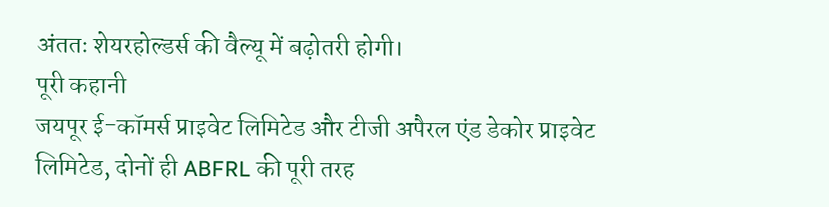अंततः शेयरहोल्डर्स की वैल्यू में बढ़ोतरी होगी।
पूरी कहानी
जयपूर ई-कॉमर्स प्राइवेट लिमिटेड और टीजी अपैरल एंड डेकोर प्राइवेट लिमिटेड, दोनों ही ABFRL की पूरी तरह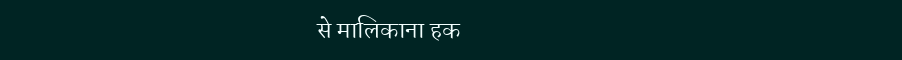से मालिकाना हक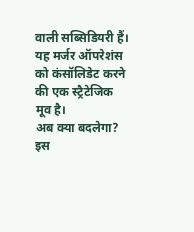वाली सब्सिडियरी हैं। यह मर्जर ऑपरेशंस को कंसॉलिडेट करने की एक स्ट्रैटेजिक मूव है।
अब क्या बदलेगा?
इस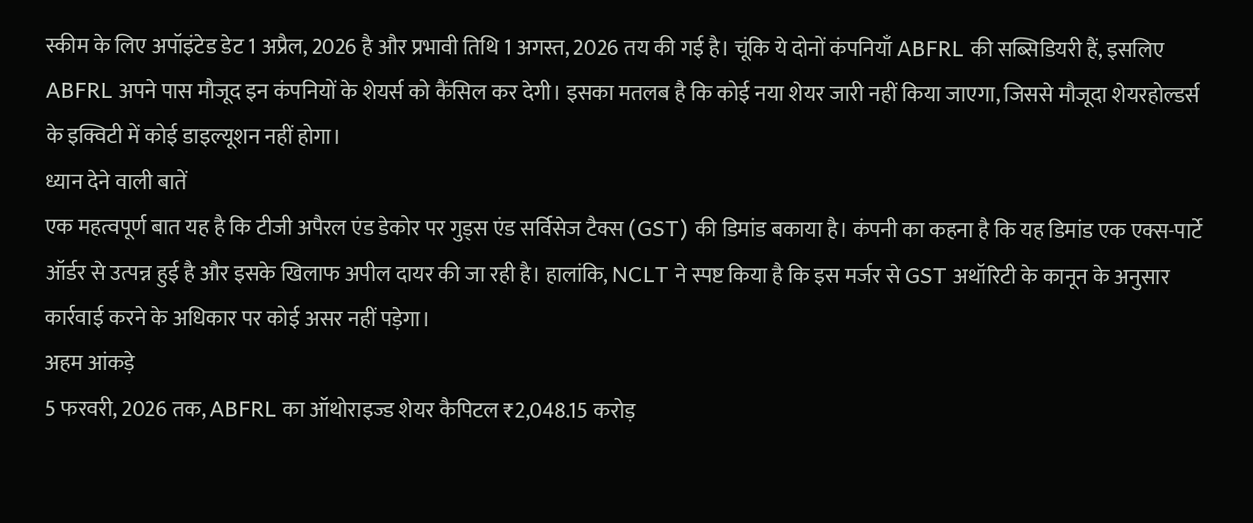स्कीम के लिए अपॉइंटेड डेट 1 अप्रैल, 2026 है और प्रभावी तिथि 1 अगस्त, 2026 तय की गई है। चूंकि ये दोनों कंपनियाँ ABFRL की सब्सिडियरी हैं, इसलिए ABFRL अपने पास मौजूद इन कंपनियों के शेयर्स को कैंसिल कर देगी। इसका मतलब है कि कोई नया शेयर जारी नहीं किया जाएगा, जिससे मौजूदा शेयरहोल्डर्स के इक्विटी में कोई डाइल्यूशन नहीं होगा।
ध्यान देने वाली बातें
एक महत्वपूर्ण बात यह है कि टीजी अपैरल एंड डेकोर पर गुड्स एंड सर्विसेज टैक्स (GST) की डिमांड बकाया है। कंपनी का कहना है कि यह डिमांड एक एक्स-पार्टे ऑर्डर से उत्पन्न हुई है और इसके खिलाफ अपील दायर की जा रही है। हालांकि, NCLT ने स्पष्ट किया है कि इस मर्जर से GST अथॉरिटी के कानून के अनुसार कार्रवाई करने के अधिकार पर कोई असर नहीं पड़ेगा।
अहम आंकड़े
5 फरवरी, 2026 तक, ABFRL का ऑथोराइज्ड शेयर कैपिटल ₹2,048.15 करोड़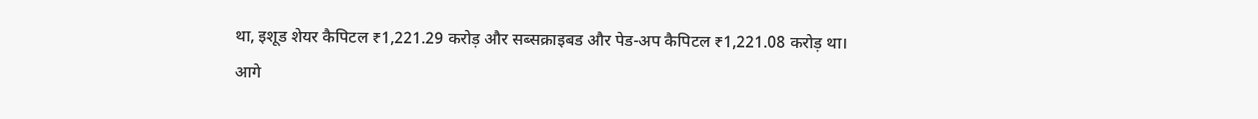था, इशूड शेयर कैपिटल ₹1,221.29 करोड़ और सब्सक्राइबड और पेड-अप कैपिटल ₹1,221.08 करोड़ था।
आगे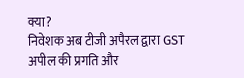क्या?
निवेशक अब टीजी अपैरल द्वारा GST अपील की प्रगति और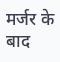मर्जर के बाद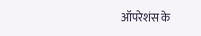ऑपरेशंस के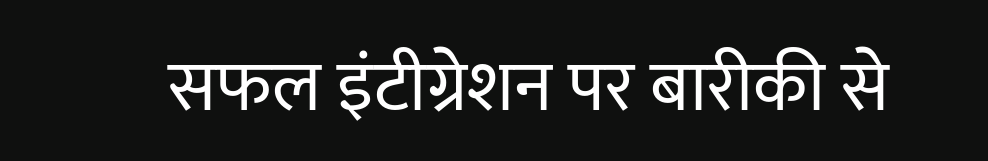सफल इंटीग्रेशन पर बारीकी से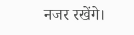नजर रखेंगे।